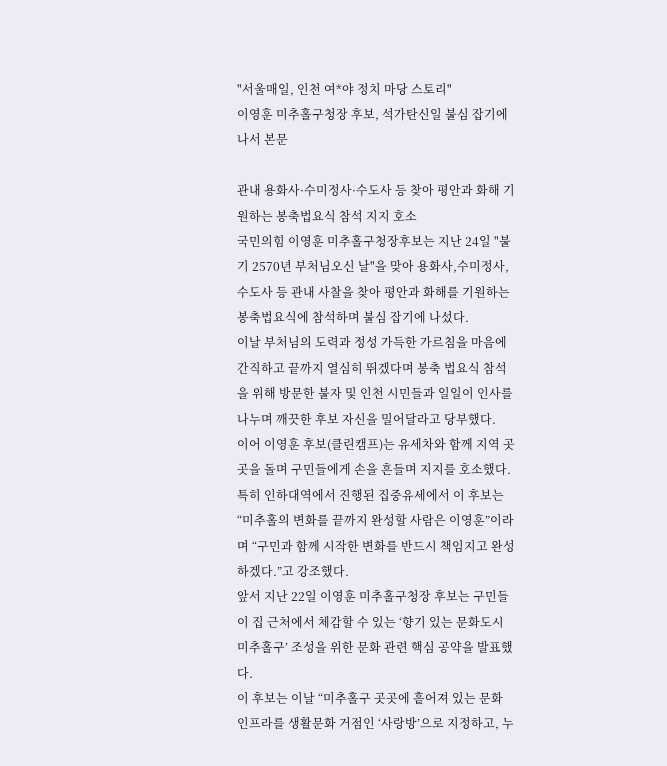"서울매일, 인천 여*야 정치 마당 스토리"
이영훈 미추홀구청장 후보, 석가탄신일 불심 잡기에 나서 본문

관내 용화사·수미정사·수도사 등 찾아 평안과 화해 기원하는 봉축법요식 참석 지지 호소
국민의힘 이영훈 미추홀구청장후보는 지난 24일 "불기 2570년 부처님오신 날"을 맞아 용화사,수미정사,수도사 등 관내 사찰을 찾아 평안과 화해를 기원하는 봉축법요식에 참석하며 불심 잡기에 나섰다.
이날 부처님의 도력과 정성 가득한 가르침을 마음에 간직하고 끝까지 열심히 뛰겠다며 봉축 법요식 참석을 위해 방문한 불자 및 인천 시민들과 일일이 인사를 나누며 깨끗한 후보 자신을 밀어달라고 당부했다.
이어 이영훈 후보(클린캠프)는 유세차와 함께 지역 곳곳을 돌며 구민들에게 손을 흔들며 지지를 호소했다. 특히 인하대역에서 진행된 집중유세에서 이 후보는 “미추홀의 변화를 끝까지 완성할 사람은 이영훈”이라며 “구민과 함께 시작한 변화를 반드시 책임지고 완성하겠다.”고 강조했다.
앞서 지난 22일 이영훈 미추홀구청장 후보는 구민들이 집 근처에서 체감할 수 있는 ‘향기 있는 문화도시 미추홀구’ 조성을 위한 문화 관련 핵심 공약을 발표했다.
이 후보는 이날 “미추홀구 곳곳에 흩어져 있는 문화 인프라를 생활문화 거점인 ‘사랑방’으로 지정하고, 누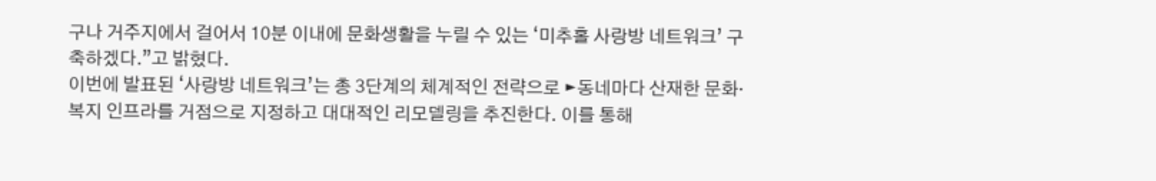구나 거주지에서 걸어서 10분 이내에 문화생활을 누릴 수 있는 ‘미추홀 사랑방 네트워크’ 구축하겠다.”고 밝혔다.
이번에 발표된 ‘사랑방 네트워크’는 총 3단계의 체계적인 전략으로 ►동네마다 산재한 문화·복지 인프라를 거점으로 지정하고 대대적인 리모델링을 추진한다. 이를 통해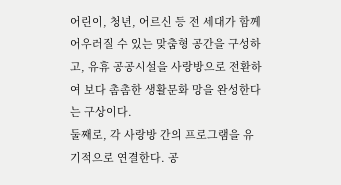어린이, 청년, 어르신 등 전 세대가 함께 어우러질 수 있는 맞춤형 공간을 구성하고, 유휴 공공시설을 사랑방으로 전환하여 보다 촘촘한 생활문화 망을 완성한다는 구상이다.
둘째로, 각 사랑방 간의 프로그램을 유기적으로 연결한다. 공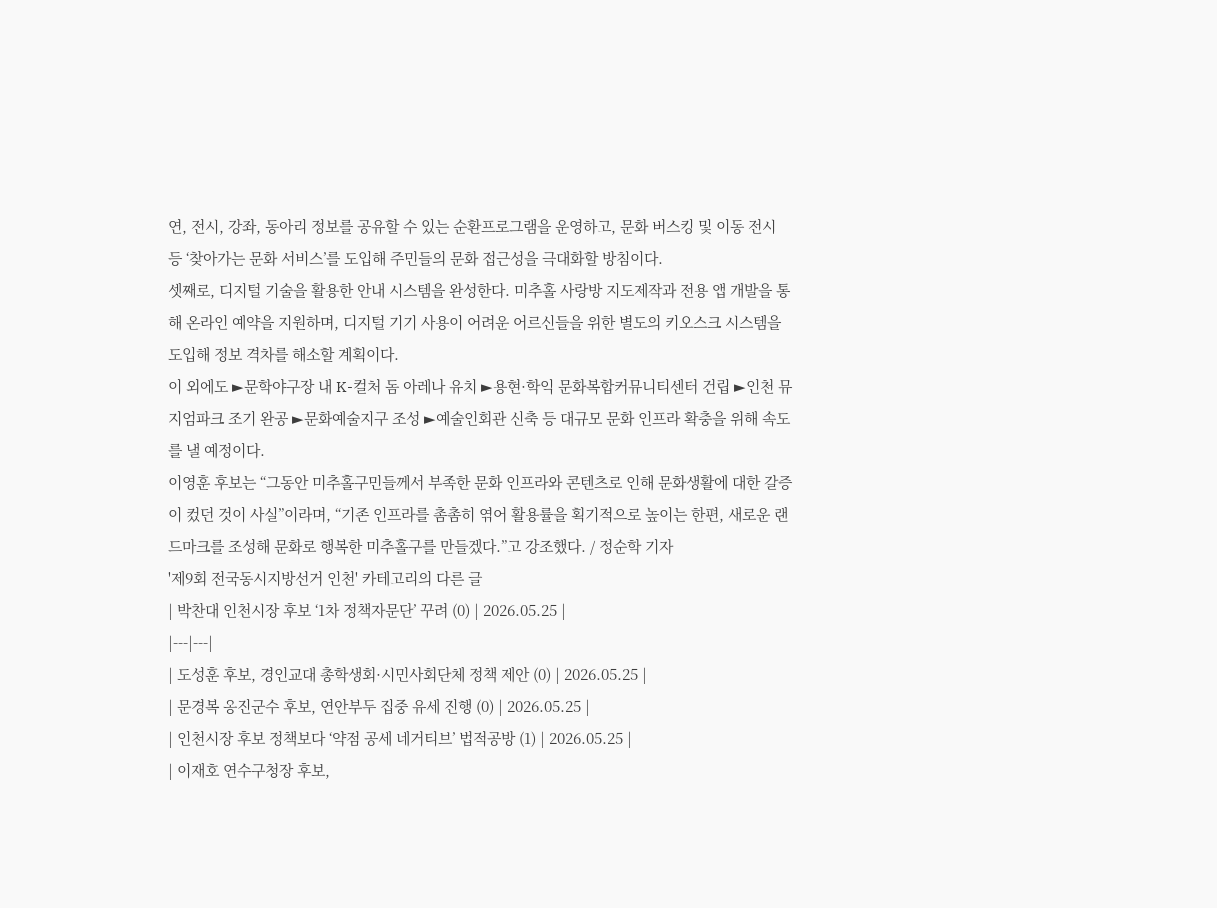연, 전시, 강좌, 동아리 정보를 공유할 수 있는 순환프로그램을 운영하고, 문화 버스킹 및 이동 전시 등 ‘찾아가는 문화 서비스’를 도입해 주민들의 문화 접근성을 극대화할 방침이다.
셋째로, 디지털 기술을 활용한 안내 시스템을 완성한다. 미추홀 사랑방 지도제작과 전용 앱 개발을 통해 온라인 예약을 지원하며, 디지털 기기 사용이 어려운 어르신들을 위한 별도의 키오스크 시스템을 도입해 정보 격차를 해소할 계획이다.
이 외에도 ►문학야구장 내 K-컬처 돔 아레나 유치 ►용현·학익 문화복합커뮤니티센터 건립 ►인천 뮤지엄파크 조기 완공 ►문화예술지구 조성 ►예술인회관 신축 등 대규모 문화 인프라 확충을 위해 속도를 낼 예정이다.
이영훈 후보는 “그동안 미추홀구민들께서 부족한 문화 인프라와 콘텐츠로 인해 문화생활에 대한 갈증이 컸던 것이 사실”이라며, “기존 인프라를 촘촘히 엮어 활용률을 획기적으로 높이는 한편, 새로운 랜드마크를 조성해 문화로 행복한 미추홀구를 만들겠다.”고 강조했다. / 정순학 기자
'제9회 전국동시지방선거 인천' 카테고리의 다른 글
| 박찬대 인천시장 후보 ‘1차 정책자문단’ 꾸려 (0) | 2026.05.25 |
|---|---|
| 도성훈 후보, 경인교대 총학생회·시민사회단체 정책 제안 (0) | 2026.05.25 |
| 문경복 옹진군수 후보, 연안부두 집중 유세 진행 (0) | 2026.05.25 |
| 인천시장 후보 정책보다 ‘약점 공세 네거티브’ 법적공방 (1) | 2026.05.25 |
| 이재호 연수구청장 후보,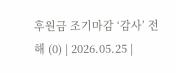후원금 조기마감 ‘감사’ 전해 (0) | 2026.05.25 |